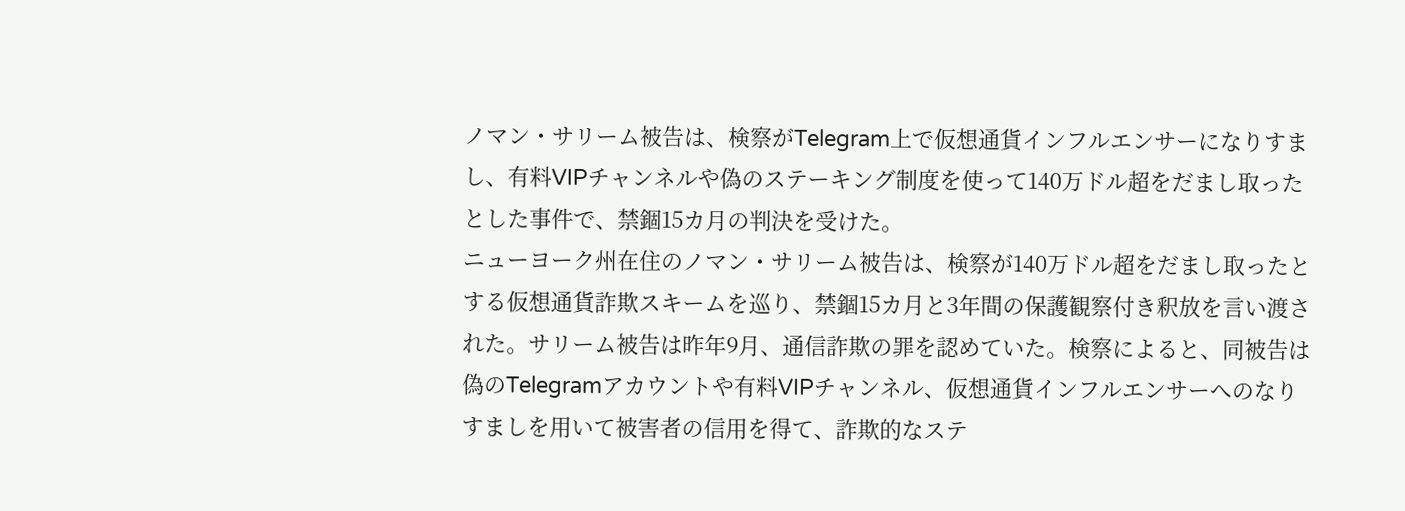ノマン・サリーム被告は、検察がTelegram上で仮想通貨インフルエンサーになりすまし、有料VIPチャンネルや偽のステーキング制度を使って140万ドル超をだまし取ったとした事件で、禁錮15カ月の判決を受けた。
ニューヨーク州在住のノマン・サリーム被告は、検察が140万ドル超をだまし取ったとする仮想通貨詐欺スキームを巡り、禁錮15カ月と3年間の保護観察付き釈放を言い渡された。サリーム被告は昨年9月、通信詐欺の罪を認めていた。検察によると、同被告は偽のTelegramアカウントや有料VIPチャンネル、仮想通貨インフルエンサーへのなりすましを用いて被害者の信用を得て、詐欺的なステ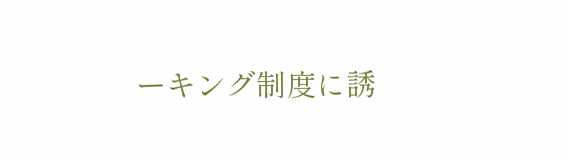ーキング制度に誘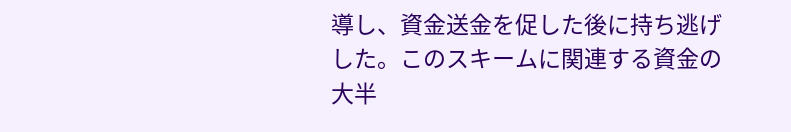導し、資金送金を促した後に持ち逃げした。このスキームに関連する資金の大半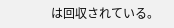は回収されている。